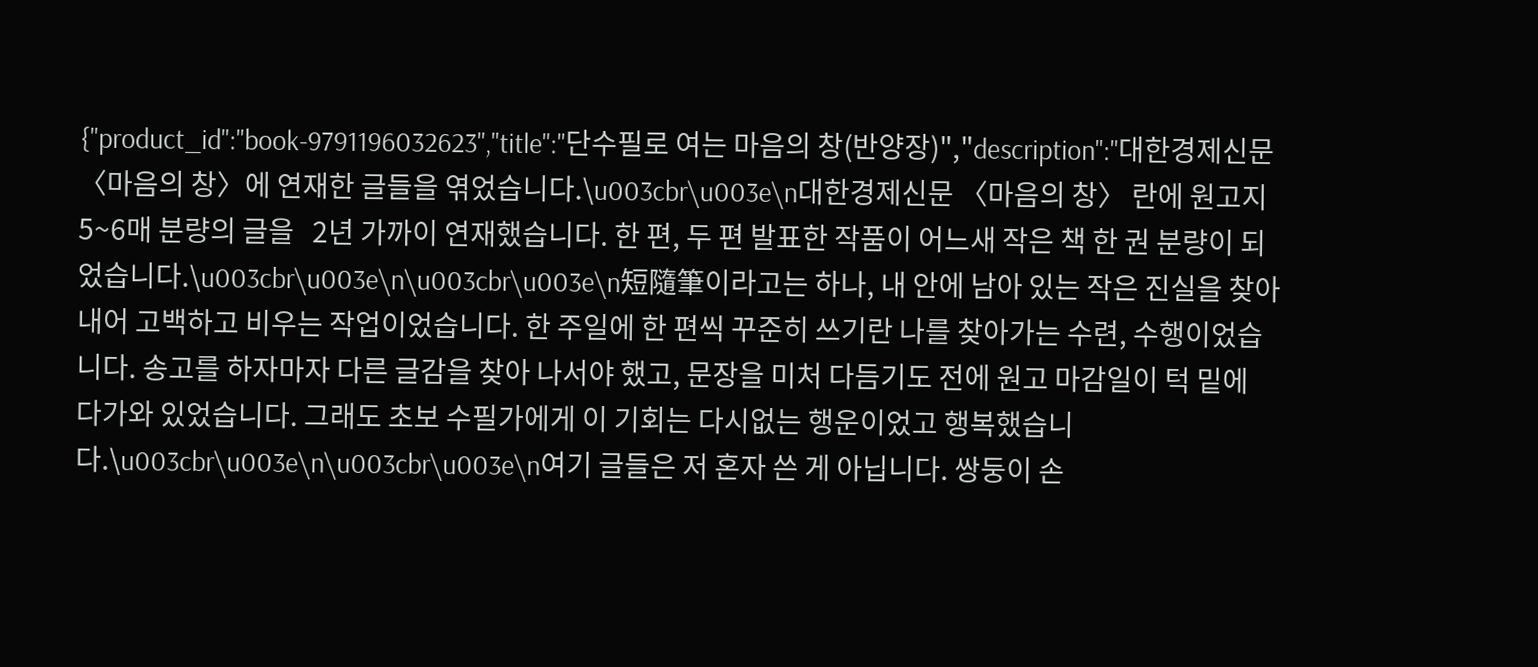{"product_id":"book-9791196032623","title":"단수필로 여는 마음의 창(반양장)","description":"대한경제신문 〈마음의 창〉에 연재한 글들을 엮었습니다.\u003cbr\u003e\n대한경제신문 〈마음의 창〉 란에 원고지 5~6매 분량의 글을   2년 가까이 연재했습니다. 한 편, 두 편 발표한 작품이 어느새 작은 책 한 권 분량이 되었습니다.\u003cbr\u003e\n\u003cbr\u003e\n短隨筆이라고는 하나, 내 안에 남아 있는 작은 진실을 찾아내어 고백하고 비우는 작업이었습니다. 한 주일에 한 편씩 꾸준히 쓰기란 나를 찾아가는 수련, 수행이었습니다. 송고를 하자마자 다른 글감을 찾아 나서야 했고, 문장을 미처 다듬기도 전에 원고 마감일이 턱 밑에 다가와 있었습니다. 그래도 초보 수필가에게 이 기회는 다시없는 행운이었고 행복했습니다.\u003cbr\u003e\n\u003cbr\u003e\n여기 글들은 저 혼자 쓴 게 아닙니다. 쌍둥이 손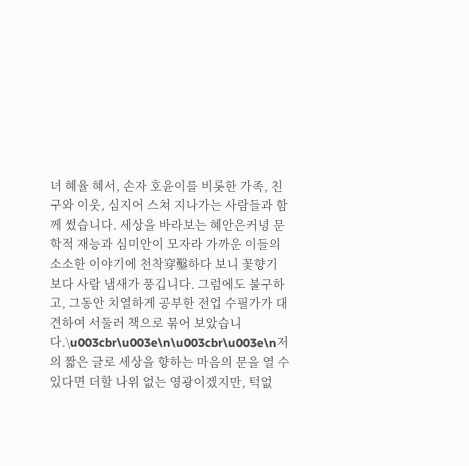녀 혜율 혜서, 손자 호윤이를 비롯한 가족, 친구와 이웃, 심지어 스쳐 지나가는 사람들과 함께 썼습니다. 세상을 바라보는 혜안은커녕 문학적 재능과 심미안이 모자라 가까운 이들의 소소한 이야기에 천착穿鑿하다 보니 꽃향기 보다 사람 냄새가 풍깁니다. 그럼에도 불구하고, 그동안 치열하게 공부한 전업 수필가가 대견하여 서둘러 책으로 묶어 보았습니다.\u003cbr\u003e\n\u003cbr\u003e\n저의 짧은 글로 세상을 향하는 마음의 문을 열 수 있다면 더할 나위 없는 영광이겠지만, 턱없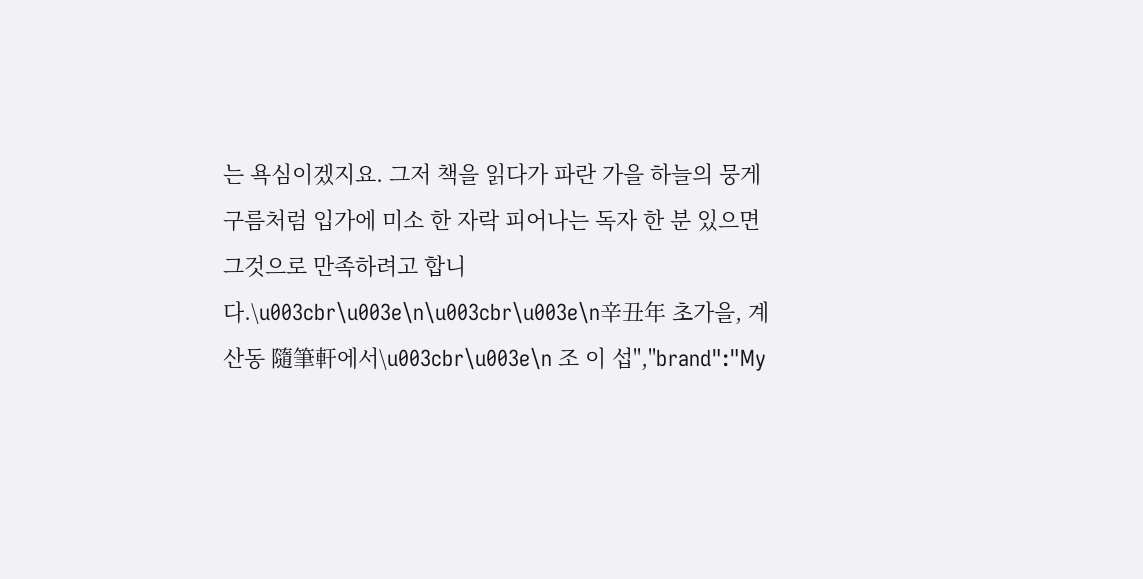는 욕심이겠지요. 그저 책을 읽다가 파란 가을 하늘의 뭉게구름처럼 입가에 미소 한 자락 피어나는 독자 한 분 있으면 그것으로 만족하려고 합니다.\u003cbr\u003e\n\u003cbr\u003e\n辛丑年 초가을, 계산동 隨筆軒에서\u003cbr\u003e\n 조 이 섭","brand":"My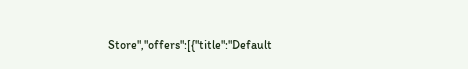Store","offers":[{"title":"Default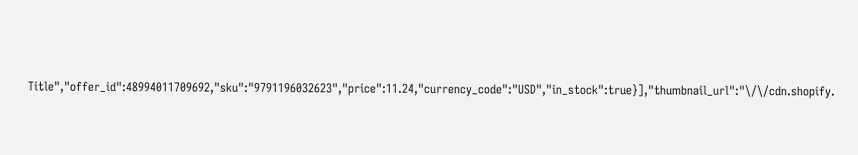Title","offer_id":48994011709692,"sku":"9791196032623","price":11.24,"currency_code":"USD","in_stock":true}],"thumbnail_url":"\/\/cdn.shopify.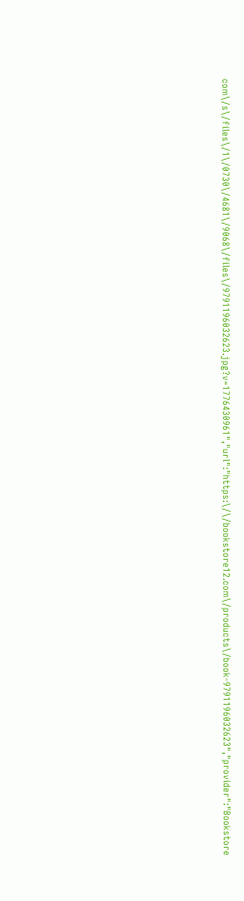com\/s\/files\/1\/0730\/4681\/9068\/files\/9791196032623.jpg?v=1776430961","url":"https:\/\/bookstore12.com\/products\/book-9791196032623","provider":"Bookstore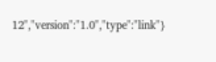12","version":"1.0","type":"link"}